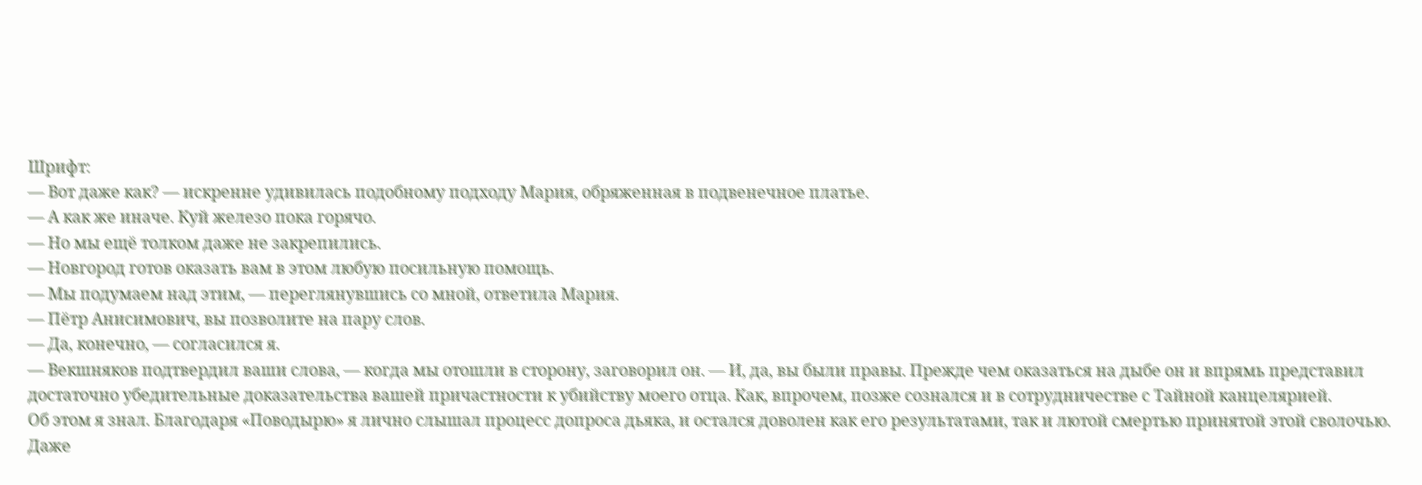Шрифт:
— Вот даже как? — искренне удивилась подобному подходу Мария, обряженная в подвенечное платье.
— А как же иначе. Куй железо пока горячо.
— Но мы ещё толком даже не закрепились.
— Новгород готов оказать вам в этом любую посильную помощь.
— Мы подумаем над этим, — переглянувшись со мной, ответила Мария.
— Пётр Анисимович, вы позволите на пару слов.
— Да, конечно, — согласился я.
— Векшняков подтвердил ваши слова, — когда мы отошли в сторону, заговорил он. — И, да, вы были правы. Прежде чем оказаться на дыбе он и впрямь представил достаточно убедительные доказательства вашей причастности к убийству моего отца. Как, впрочем, позже сознался и в сотрудничестве с Тайной канцелярией.
Об этом я знал. Благодаря «Поводырю» я лично слышал процесс допроса дьяка, и остался доволен как его результатами, так и лютой смертью принятой этой сволочью. Даже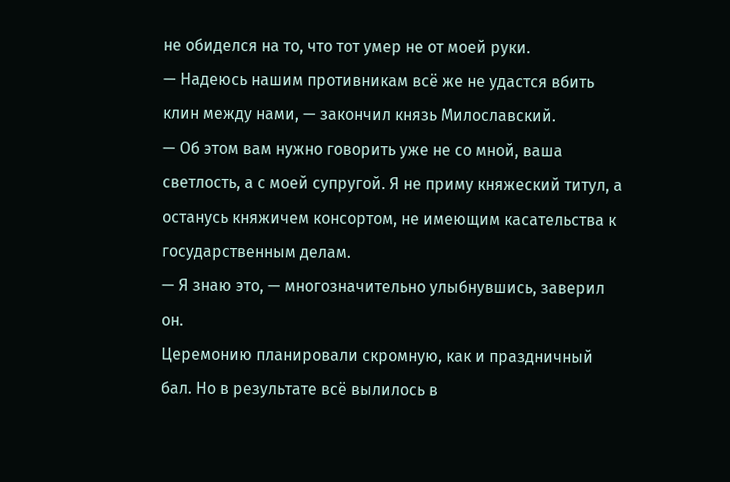не обиделся на то, что тот умер не от моей руки.
— Надеюсь нашим противникам всё же не удастся вбить клин между нами, — закончил князь Милославский.
— Об этом вам нужно говорить уже не со мной, ваша светлость, а с моей супругой. Я не приму княжеский титул, а останусь княжичем консортом, не имеющим касательства к государственным делам.
— Я знаю это, — многозначительно улыбнувшись, заверил он.
Церемонию планировали скромную, как и праздничный бал. Но в результате всё вылилось в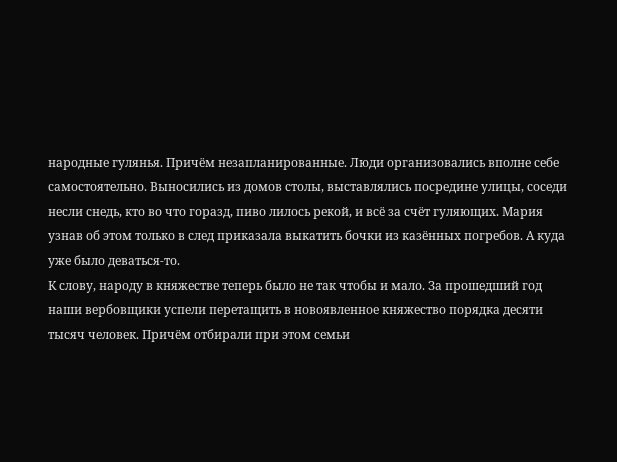народные гулянья. Причём незапланированные. Люди организовались вполне себе самостоятельно. Выносились из домов столы, выставлялись посредине улицы, соседи несли снедь, кто во что горазд, пиво лилось рекой, и всё за счёт гуляющих. Мария узнав об этом только в след приказала выкатить бочки из казённых погребов. А куда уже было деваться-то.
К слову, народу в княжестве теперь было не так чтобы и мало. За прошедший год наши вербовщики успели перетащить в новоявленное княжество порядка десяти тысяч человек. Причём отбирали при этом семьи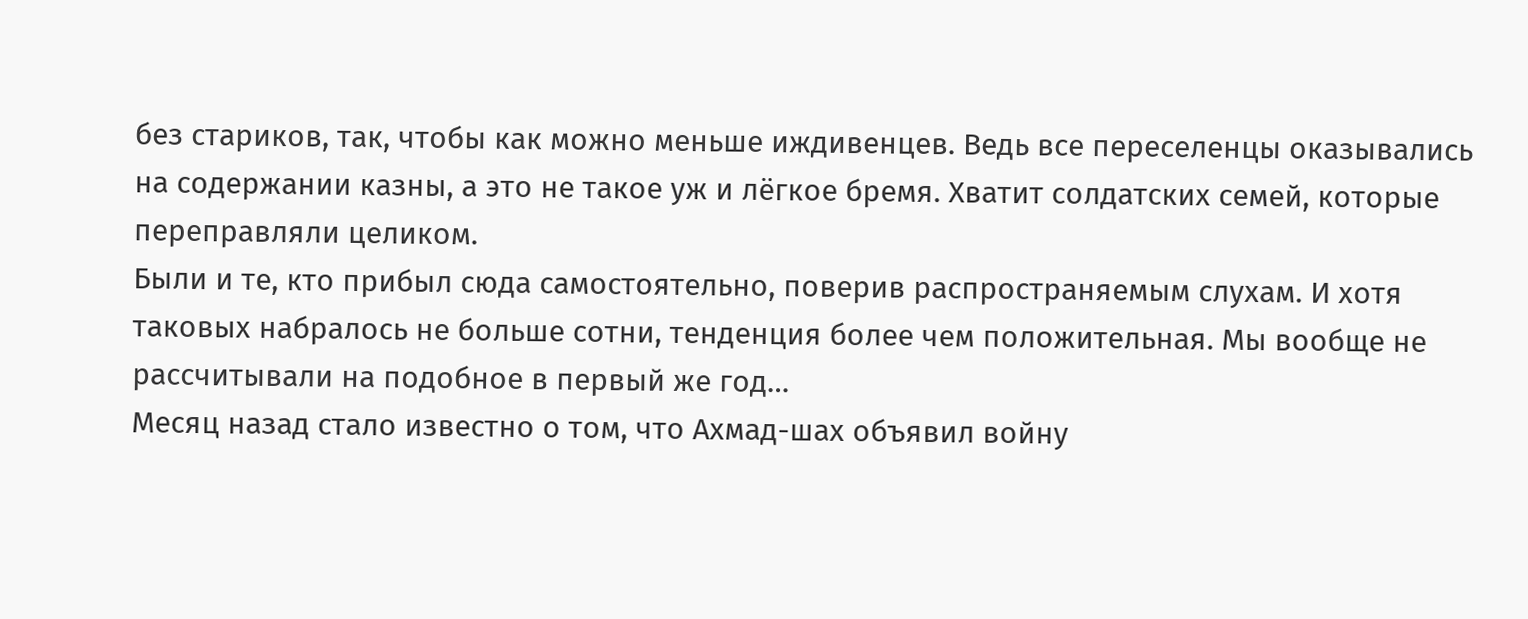без стариков, так, чтобы как можно меньше иждивенцев. Ведь все переселенцы оказывались на содержании казны, а это не такое уж и лёгкое бремя. Хватит солдатских семей, которые переправляли целиком.
Были и те, кто прибыл сюда самостоятельно, поверив распространяемым слухам. И хотя таковых набралось не больше сотни, тенденция более чем положительная. Мы вообще не рассчитывали на подобное в первый же год…
Месяц назад стало известно о том, что Ахмад-шах объявил войну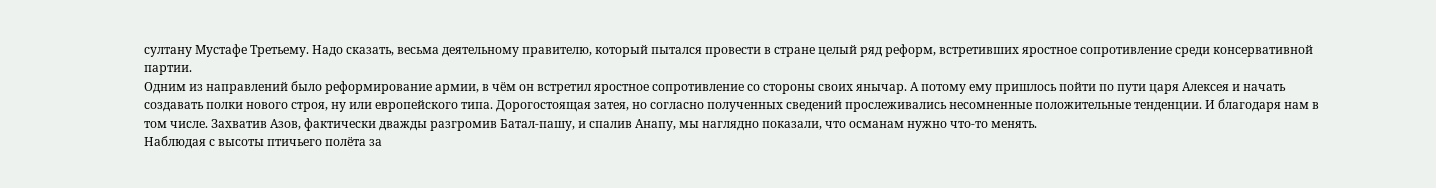султану Мустафе Третьему. Надо сказать, весьма деятельному правителю, который пытался провести в стране целый ряд реформ, встретивших яростное сопротивление среди консервативной партии.
Одним из направлений было реформирование армии, в чём он встретил яростное сопротивление со стороны своих янычар. А потому ему пришлось пойти по пути царя Алексея и начать создавать полки нового строя, ну или европейского типа. Дорогостоящая затея, но согласно полученных сведений прослеживались несомненные положительные тенденции. И благодаря нам в том числе. Захватив Азов, фактически дважды разгромив Батал-пашу, и спалив Анапу, мы наглядно показали, что османам нужно что-то менять.
Наблюдая с высоты птичьего полёта за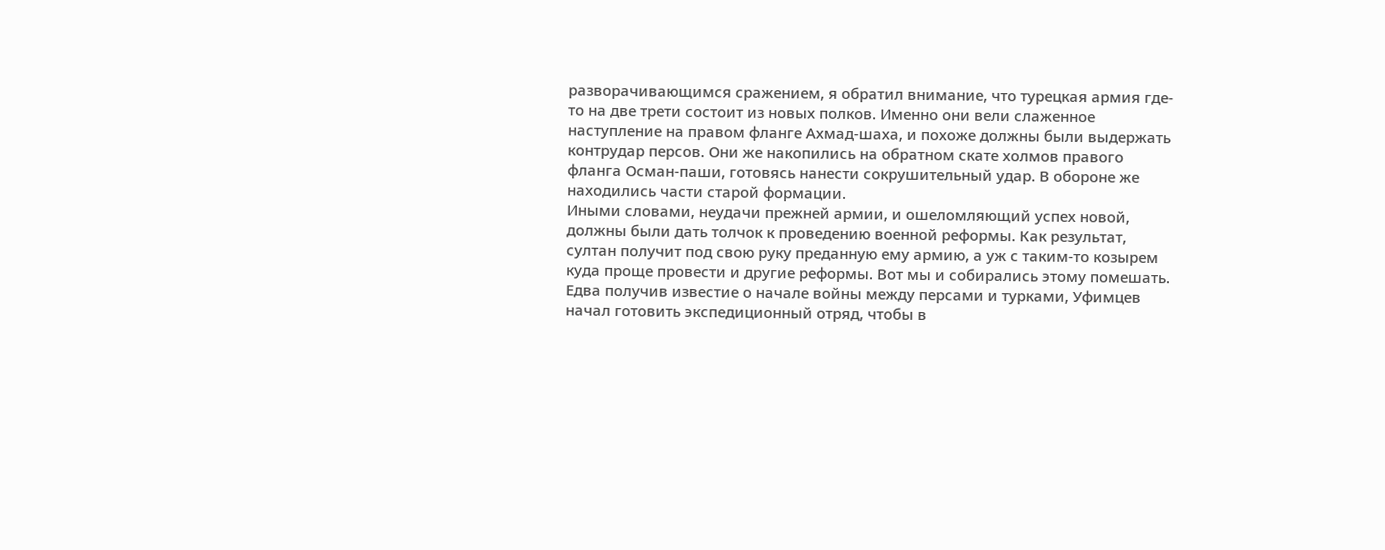разворачивающимся сражением, я обратил внимание, что турецкая армия где-то на две трети состоит из новых полков. Именно они вели слаженное наступление на правом фланге Ахмад-шаха, и похоже должны были выдержать контрудар персов. Они же накопились на обратном скате холмов правого фланга Осман-паши, готовясь нанести сокрушительный удар. В обороне же находились части старой формации.
Иными словами, неудачи прежней армии, и ошеломляющий успех новой, должны были дать толчок к проведению военной реформы. Как результат, султан получит под свою руку преданную ему армию, а уж с таким-то козырем куда проще провести и другие реформы. Вот мы и собирались этому помешать.
Едва получив известие о начале войны между персами и турками, Уфимцев начал готовить экспедиционный отряд, чтобы в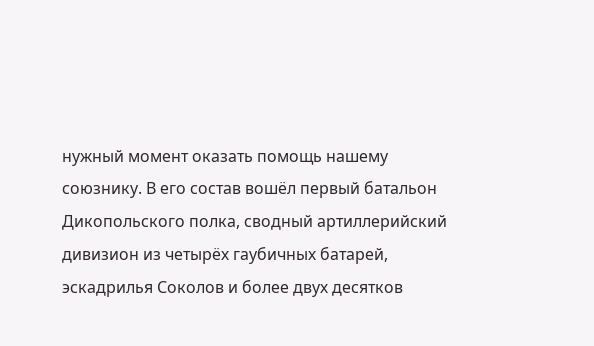нужный момент оказать помощь нашему союзнику. В его состав вошёл первый батальон Дикопольского полка, сводный артиллерийский дивизион из четырёх гаубичных батарей, эскадрилья Соколов и более двух десятков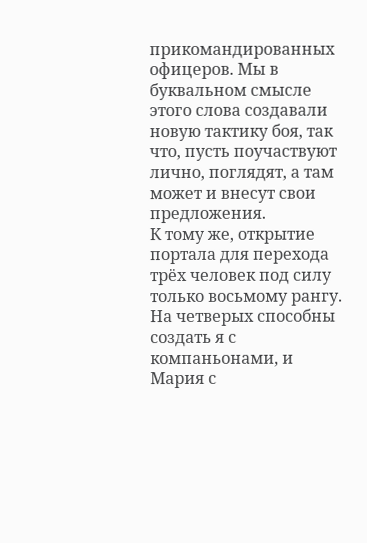прикомандированных офицеров. Мы в буквальном смысле этого слова создавали новую тактику боя, так что, пусть поучаствуют лично, поглядят, а там может и внесут свои предложения.
К тому же, открытие портала для перехода трёх человек под силу только восьмому рангу. На четверых способны создать я с компаньонами, и Мария с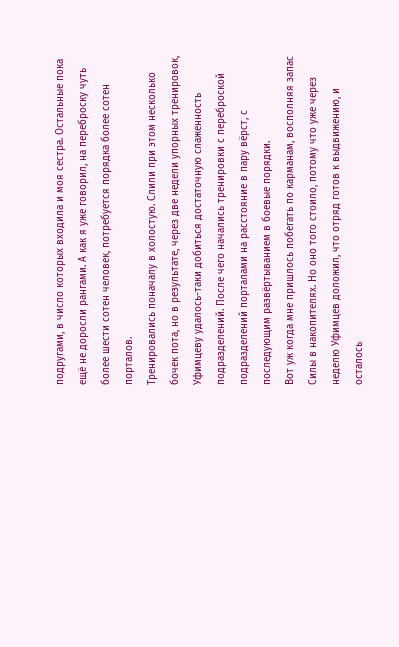подругами, в число которых входила и моя сестра. Остальные пока ещё не доросли рангами. А как я уже говорил, на переброску чуть более шести сотен человек, потребуется порядка более сотен порталов.
Тренировались поначалу в холостую. Слили при этом несколько бочек пота, но в результате, через две недели упорных тренировок, Уфимцеву удалось-таки добиться достаточную слаженность подразделений. После чего начались тренировки с переброской подразделений порталами на расстояние в пару вёрст, с последующим развёртыванием в боевые порядки.
Вот уж когда мне пришлось побегать по карманам, восполняя запас Силы в накопителях. Но оно того стоило, потому что уже через неделю Уфимцев доложил, что отряд готов к выдвижению, и осталось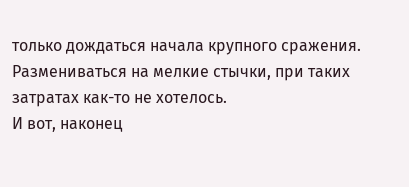только дождаться начала крупного сражения. Размениваться на мелкие стычки, при таких затратах как-то не хотелось.
И вот, наконец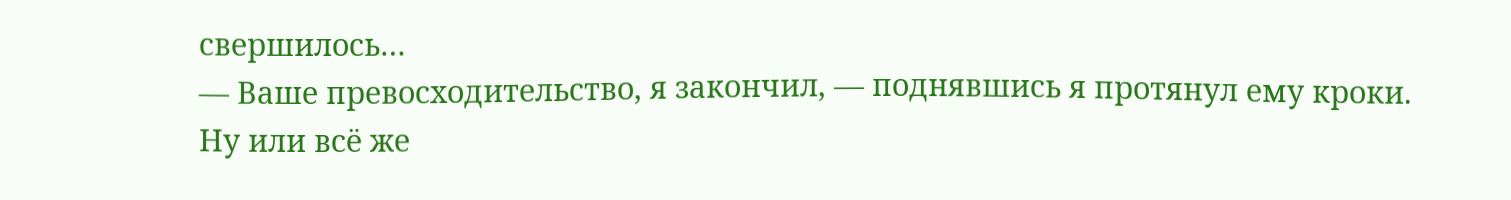свершилось…
— Ваше превосходительство, я закончил, — поднявшись я протянул ему кроки.
Ну или всё же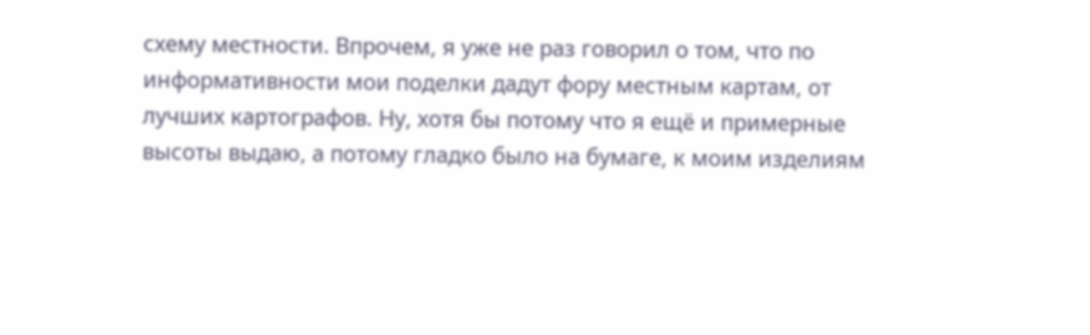схему местности. Впрочем, я уже не раз говорил о том, что по информативности мои поделки дадут фору местным картам, от лучших картографов. Ну, хотя бы потому что я ещё и примерные высоты выдаю, а потому гладко было на бумаге, к моим изделиям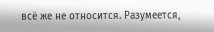всё же не относится. Разумеется,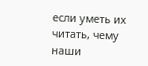если уметь их читать, чему наши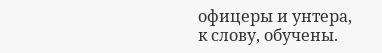офицеры и унтера, к слову, обучены.